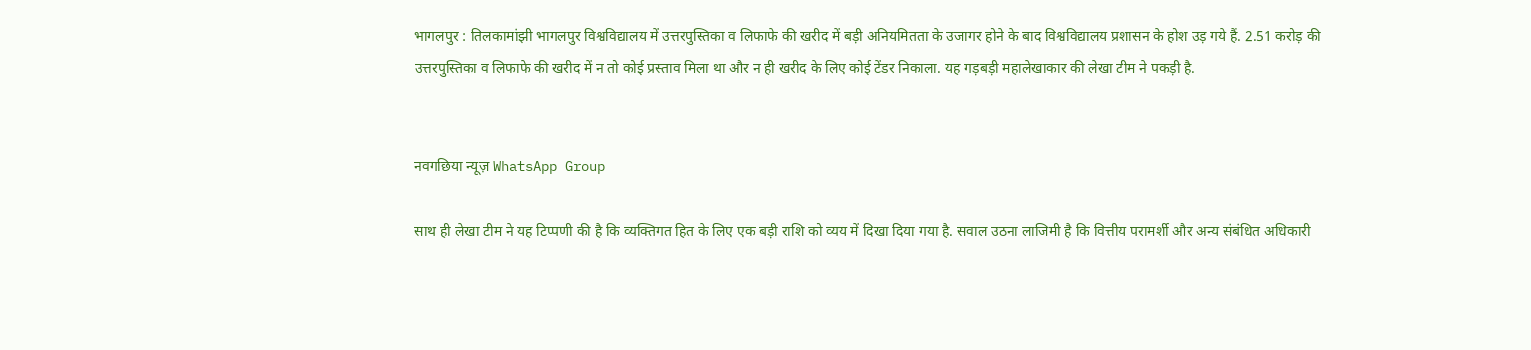भागलपुर : तिलकामांझी भागलपुर विश्वविद्यालय में उत्तरपुस्तिका व लिफाफे की खरीद में बड़ी अनियमितता के उजागर होने के बाद विश्वविद्यालय प्रशासन के होश उड़ गये हैं. 2.51 करोड़ की उत्तरपुस्तिका व लिफाफे की खरीद में न तो कोई प्रस्ताव मिला था और न ही खरीद के लिए कोई टेंडर निकाला. यह गड़बड़ी महालेखाकार की लेखा टीम ने पकड़ी है.


नवगछिया न्यूज़ WhatsApp Group

साथ ही लेखा टीम ने यह टिप्पणी की है कि व्यक्तिगत हित के लिए एक बड़ी राशि को व्यय में दिखा दिया गया है. सवाल उठना लाजिमी है कि वित्तीय परामर्शी और अन्य संबंधित अधिकारी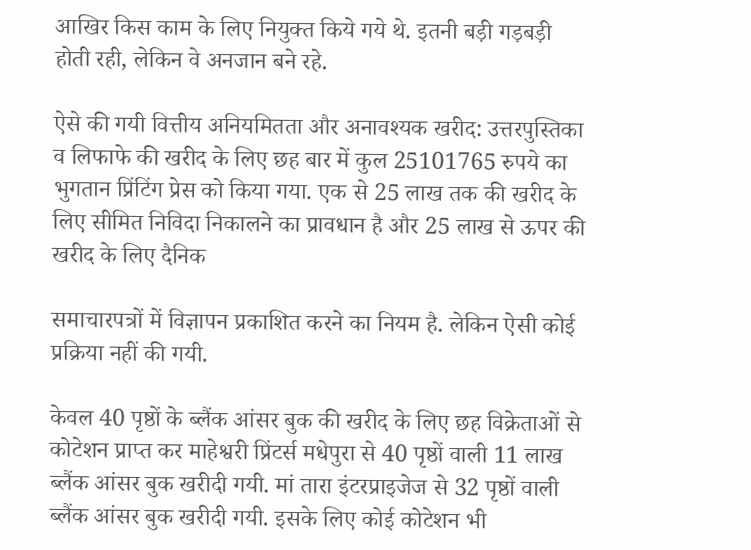आखिर किस काम के लिए नियुक्त किये गये थे. इतनी बड़ी गड़बड़ी होती रही, लेकिन वे अनजान बने रहे.

ऐसे की गयी वित्तीय अनियमितता और अनावश्यक खरीद: उत्तरपुस्तिका व लिफाफे की खरीद के लिए छह बार में कुल 25101765 रुपये का भुगतान प्रिंटिंग प्रेस को किया गया. एक से 25 लाख तक की खरीद के लिए सीमित निविदा निकालने का प्रावधान है और 25 लाख से ऊपर की खरीद के लिए दैनिक

समाचारपत्रों में विज्ञापन प्रकाशित करने का नियम है. लेकिन ऐसी कोई प्रक्रिया नहीं की गयी.

केवल 40 पृष्ठों के ब्लैंक आंसर बुक की खरीद के लिए छह विक्रेताओं से कोटेशन प्राप्त कर माहेश्वरी प्रिंटर्स मधेपुरा से 40 पृष्ठों वाली 11 लाख ब्लैंक आंसर बुक खरीदी गयी. मां तारा इंटरप्राइजेज से 32 पृष्ठों वाली ब्लैंक आंसर बुक खरीदी गयी. इसके लिए कोई कोटेशन भी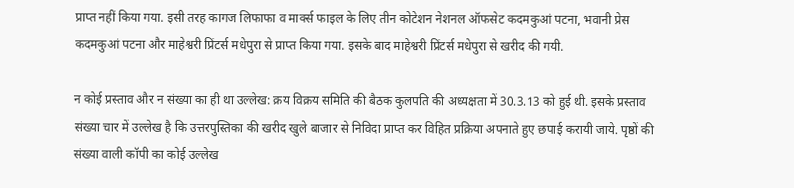प्राप्त नहीं किया गया. इसी तरह कागज लिफाफा व मार्क्स फाइल के लिए तीन कोटेशन नेशनल ऑफसेट कदमकुआं पटना, भवानी प्रेस कदमकुआं पटना और माहेश्वरी प्रिंटर्स मधेपुरा से प्राप्त किया गया. इसके बाद माहेश्वरी प्रिंटर्स मधेपुरा से खरीद की गयी.

न कोई प्रस्ताव और न संख्या का ही था उल्लेख: क्रय विक्रय समिति की बैठक कुलपति की अध्यक्षता में 30.3.13 को हुई थी. इसके प्रस्ताव संख्या चार में उल्लेख है कि उत्तरपुस्तिका की खरीद खुले बाजार से निविदा प्राप्त कर विहित प्रक्रिया अपनाते हुए छपाई करायी जाये. पृष्ठों की संख्या वाली कॉपी का कोई उल्लेख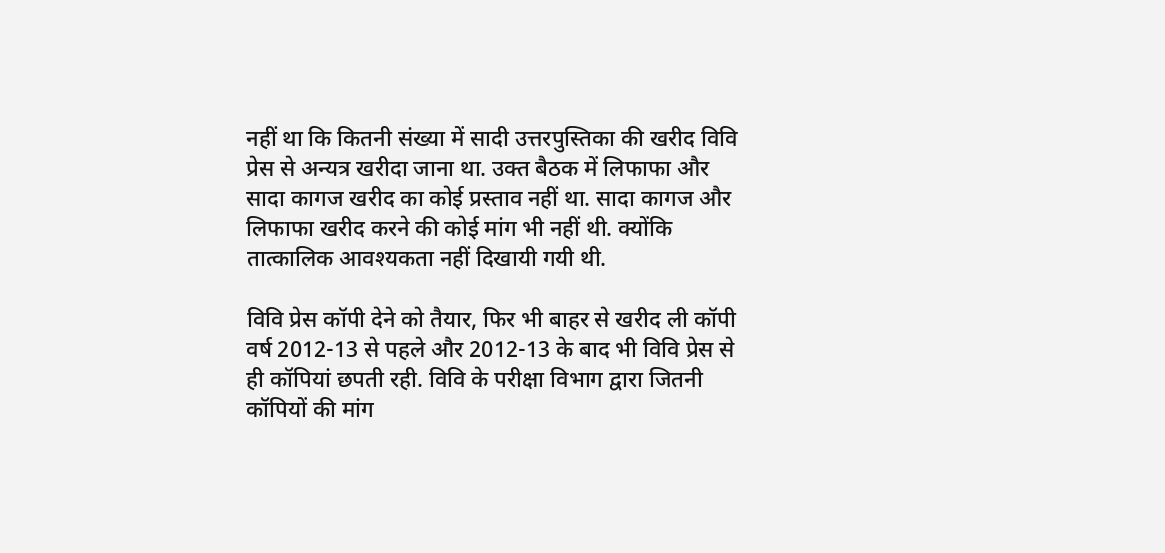नहीं था कि कितनी संख्या में सादी उत्तरपुस्तिका की खरीद विवि प्रेस से अन्यत्र खरीदा जाना था. उक्त बैठक में लिफाफा और सादा कागज खरीद का कोई प्रस्ताव नहीं था. सादा कागज और लिफाफा खरीद करने की कोई मांग भी नहीं थी. क्योंकि तात्कालिक आवश्यकता नहीं दिखायी गयी थी.

विवि प्रेस कॉपी देने को तैयार, फिर भी बाहर से खरीद ली कॉपी
वर्ष 2012-13 से पहले और 2012-13 के बाद भी विवि प्रेस से ही कॉपियां छपती रही. विवि के परीक्षा विभाग द्वारा जितनी कॉपियों की मांग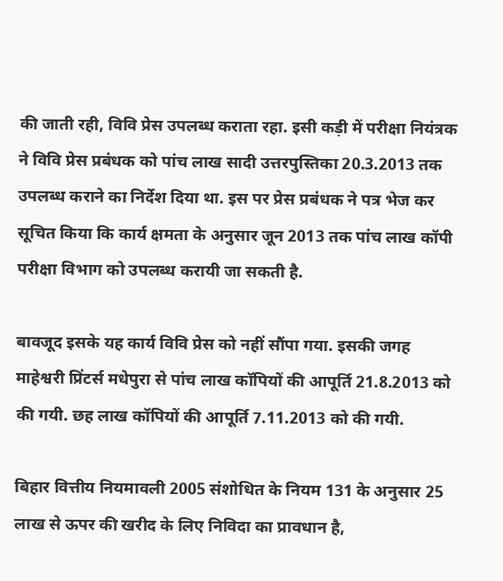की जाती रही, विवि प्रेस उपलब्ध कराता रहा. इसी कड़ी में परीक्षा नियंत्रक ने विवि प्रेस प्रबंधक को पांच लाख सादी उत्तरपुस्तिका 20.3.2013 तक उपलब्ध कराने का निर्देश दिया था. इस पर प्रेस प्रबंधक ने पत्र भेज कर सूचित किया कि कार्य क्षमता के अनुसार जून 2013 तक पांच लाख कॉपी परीक्षा विभाग को उपलब्ध करायी जा सकती है.

बावजूद इसके यह कार्य विवि प्रेस को नहीं सौंपा गया. इसकी जगह माहेश्वरी प्रिंटर्स मधेपुरा से पांच लाख कॉपियों की आपूर्ति 21.8.2013 को की गयी. छह लाख कॉपियों की आपूर्ति 7.11.2013 को की गयी.

बिहार वित्तीय नियमावली 2005 संशोधित के नियम 131 के अनुसार 25 लाख से ऊपर की खरीद के लिए निविदा का प्रावधान है,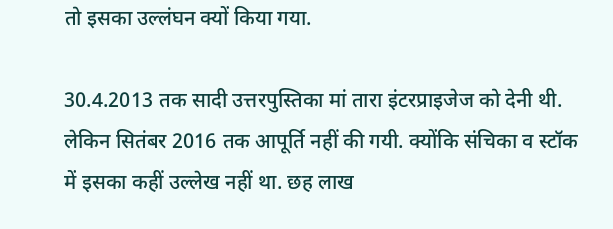तो इसका उल्लंघन क्यों किया गया.

30.4.2013 तक सादी उत्तरपुस्तिका मां तारा इंटरप्राइजेज को देनी थी. लेकिन सितंबर 2016 तक आपूर्ति नहीं की गयी. क्योंकि संचिका व स्टॉक में इसका कहीं उल्लेख नहीं था. छह लाख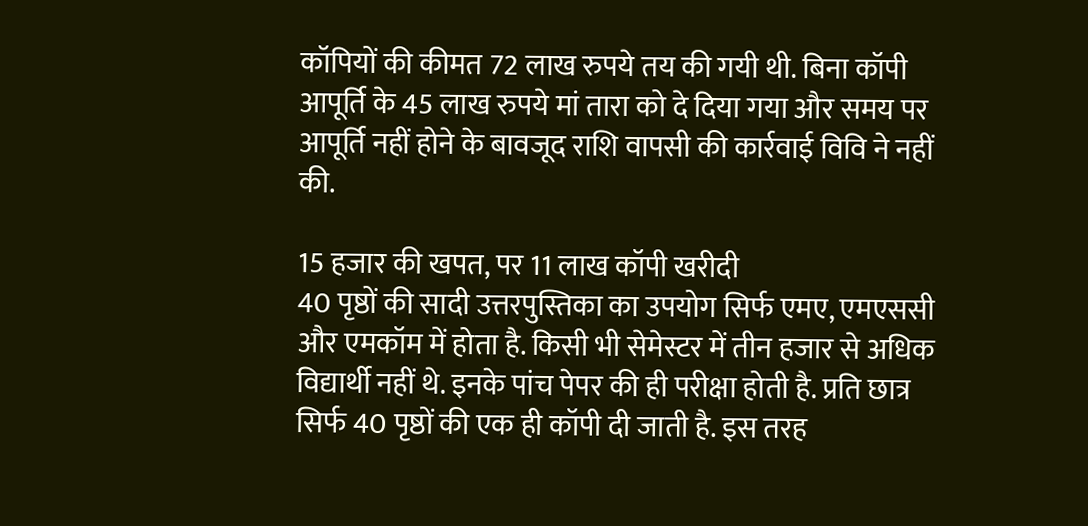कॉपियों की कीमत 72 लाख रुपये तय की गयी थी. बिना कॉपी आपूर्ति के 45 लाख रुपये मां तारा को दे दिया गया और समय पर आपूर्ति नहीं होने के बावजूद राशि वापसी की कार्रवाई विवि ने नहीं की.

15 हजार की खपत, पर 11 लाख कॉपी खरीदी
40 पृष्ठों की सादी उत्तरपुस्तिका का उपयोग सिर्फ एमए, एमएससी और एमकॉम में होता है. किसी भी सेमेस्टर में तीन हजार से अधिक विद्यार्थी नहीं थे. इनके पांच पेपर की ही परीक्षा होती है. प्रति छात्र सिर्फ 40 पृष्ठों की एक ही कॉपी दी जाती है. इस तरह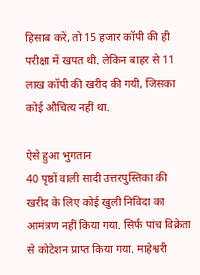हिसाब करें, तो 15 हजार कॉपी की ही परीक्षा में खपत थी. लेकिन बाहर से 11 लाख कॉपी की खरीद की गयी, जिसका कोई औचित्य नहीं था.

ऐसे हुआ भुगतान
40 पृष्ठों वाली सादी उत्तरपुस्तिका की खरीद के लिए कोई खुली निविदा का आमंत्रण नहीं किया गया. सिर्फ पांच विक्रेता से कोटेशन प्राप्त किया गया. माहेश्वरी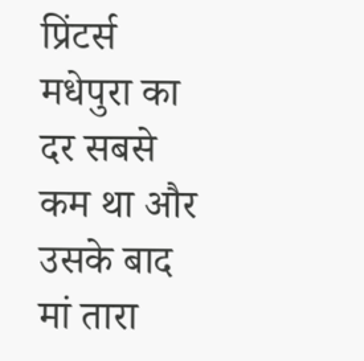प्रिंटर्स मधेपुरा का दर सबसे कम था और उसके बाद मां तारा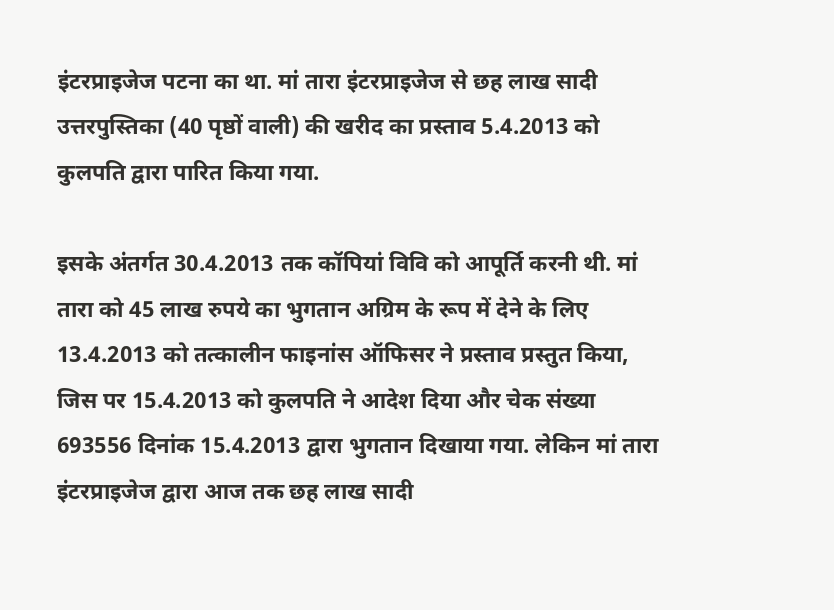इंटरप्राइजेज पटना का था. मां तारा इंटरप्राइजेज से छह लाख सादी उत्तरपुस्तिका (40 पृष्ठों वाली) की खरीद का प्रस्ताव 5.4.2013 को कुलपति द्वारा पारित किया गया.

इसके अंतर्गत 30.4.2013 तक कॉपियां विवि को आपूर्ति करनी थी. मां तारा को 45 लाख रुपये का भुगतान अग्रिम के रूप में देने के लिए 13.4.2013 को तत्कालीन फाइनांस ऑफिसर ने प्रस्ताव प्रस्तुत किया, जिस पर 15.4.2013 को कुलपति ने आदेश दिया और चेक संख्या 693556 दिनांक 15.4.2013 द्वारा भुगतान दिखाया गया. लेकिन मां तारा इंटरप्राइजेज द्वारा आज तक छह लाख सादी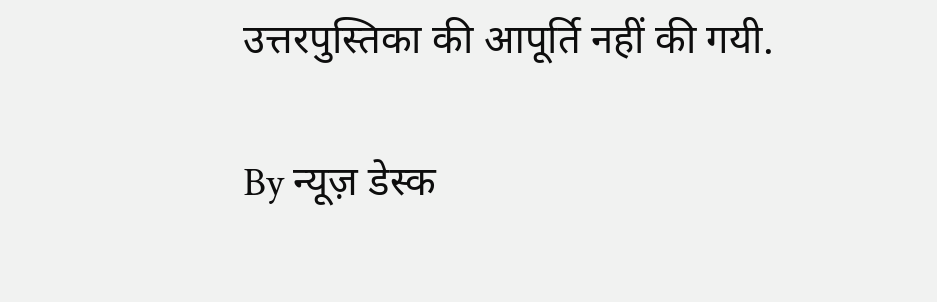उत्तरपुस्तिका की आपूर्ति नहीं की गयी.

By न्यूज़ डेस्क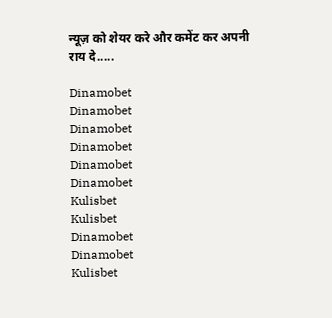न्यूज़ को शेयर करे और कमेंट कर अपनी राय दे.....

Dinamobet
Dinamobet
Dinamobet
Dinamobet
Dinamobet
Dinamobet
Kulisbet
Kulisbet
Dinamobet
Dinamobet
Kulisbet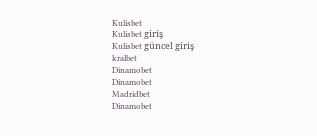Kulisbet
Kulisbet giriş
Kulisbet güncel giriş
kralbet
Dinamobet
Dinamobet
Madridbet
Dinamobet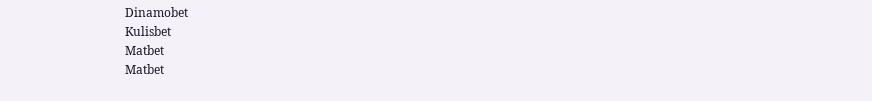Dinamobet
Kulisbet
Matbet
Matbet